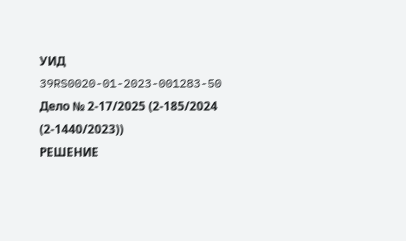УИД 39RS0020-01-2023-001283-50
Дело № 2-17/2025 (2-185/2024 (2-1440/2023))
РЕШЕНИЕ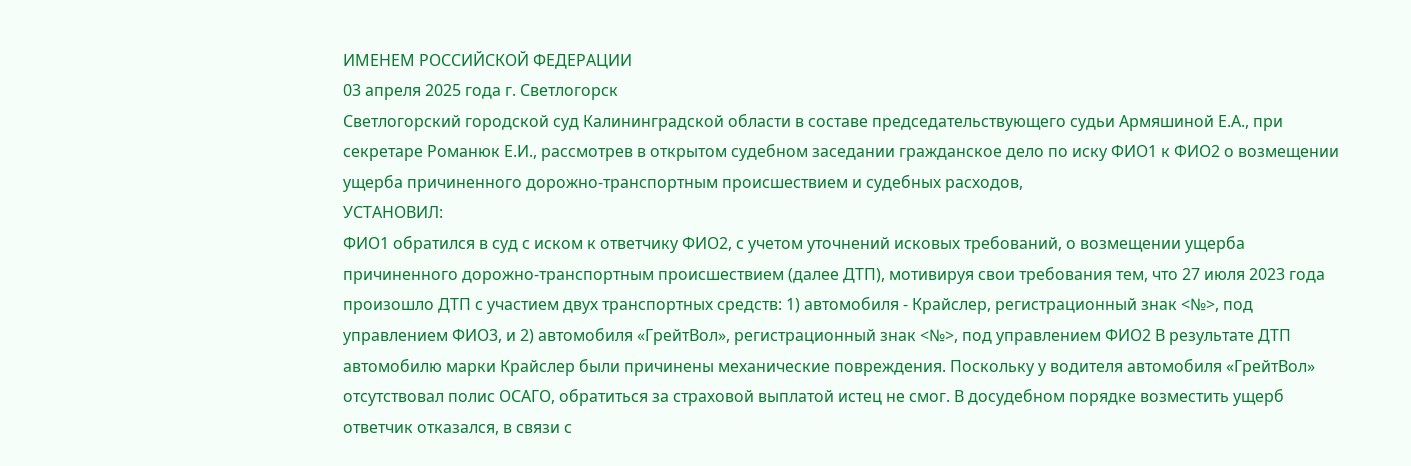ИМЕНЕМ РОССИЙСКОЙ ФЕДЕРАЦИИ
03 апреля 2025 года г. Светлогорск
Светлогорский городской суд Калининградской области в составе председательствующего судьи Армяшиной Е.А., при секретаре Романюк Е.И., рассмотрев в открытом судебном заседании гражданское дело по иску ФИО1 к ФИО2 о возмещении ущерба причиненного дорожно-транспортным происшествием и судебных расходов,
УСТАНОВИЛ:
ФИО1 обратился в суд с иском к ответчику ФИО2, с учетом уточнений исковых требований, о возмещении ущерба причиненного дорожно-транспортным происшествием (далее ДТП), мотивируя свои требования тем, что 27 июля 2023 года произошло ДТП с участием двух транспортных средств: 1) автомобиля - Крайслер, регистрационный знак <№>, под управлением ФИО3, и 2) автомобиля «ГрейтВол», регистрационный знак <№>, под управлением ФИО2 В результате ДТП автомобилю марки Крайслер были причинены механические повреждения. Поскольку у водителя автомобиля «ГрейтВол» отсутствовал полис ОСАГО, обратиться за страховой выплатой истец не смог. В досудебном порядке возместить ущерб ответчик отказался, в связи с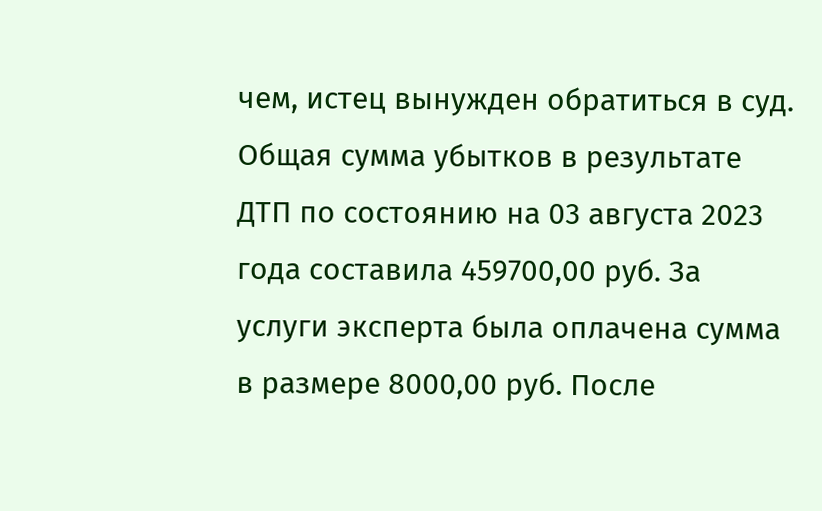чем, истец вынужден обратиться в суд. Общая сумма убытков в результате ДТП по состоянию на 03 августа 2023 года составила 459700,00 руб. За услуги эксперта была оплачена сумма в размере 8000,00 руб. После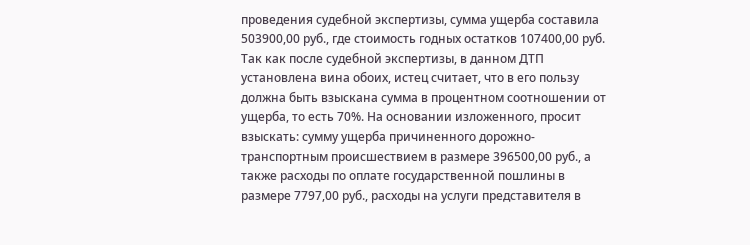проведения судебной экспертизы, сумма ущерба составила 503900,00 руб., где стоимость годных остатков 107400,00 руб. Так как после судебной экспертизы, в данном ДТП установлена вина обоих, истец считает, что в его пользу должна быть взыскана сумма в процентном соотношении от ущерба, то есть 70%. На основании изложенного, просит взыскать: сумму ущерба причиненного дорожно-транспортным происшествием в размере 396500,00 руб., а также расходы по оплате государственной пошлины в размере 7797,00 руб., расходы на услуги представителя в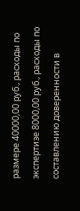размере 40000,00 руб., расходы по экспертизе 8000,00 руб., расходы по составлению доверенности в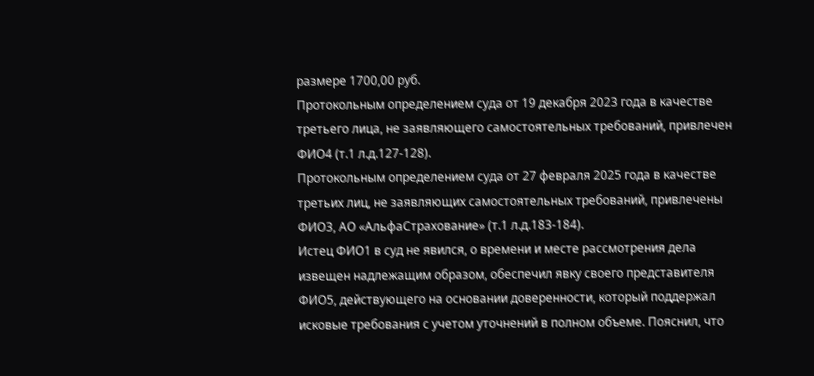размере 1700,00 руб.
Протокольным определением суда от 19 декабря 2023 года в качестве третьего лица, не заявляющего самостоятельных требований, привлечен ФИО4 (т.1 л.д.127-128).
Протокольным определением суда от 27 февраля 2025 года в качестве третьих лиц, не заявляющих самостоятельных требований, привлечены ФИО3, АО «АльфаСтрахование» (т.1 л.д.183-184).
Истец ФИО1 в суд не явился, о времени и месте рассмотрения дела извещен надлежащим образом, обеспечил явку своего представителя ФИО5, действующего на основании доверенности, который поддержал исковые требования с учетом уточнений в полном объеме. Пояснил, что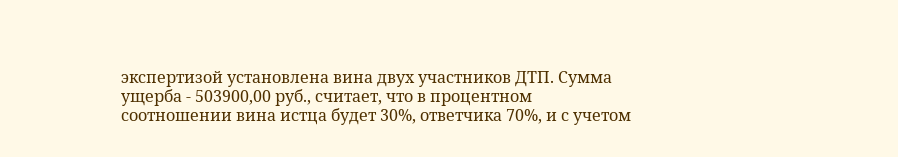экспертизой установлена вина двух участников ДТП. Сумма ущерба - 503900,00 руб., считает, что в процентном соотношении вина истца будет 30%, ответчика 70%, и с учетом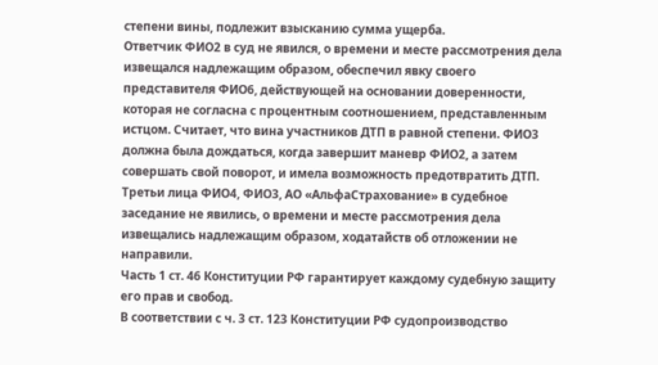степени вины, подлежит взысканию сумма ущерба.
Ответчик ФИО2 в суд не явился, о времени и месте рассмотрения дела извещался надлежащим образом, обеспечил явку своего представителя ФИО6, действующей на основании доверенности, которая не согласна с процентным соотношением, представленным истцом. Считает, что вина участников ДТП в равной степени. ФИО3 должна была дождаться, когда завершит маневр ФИО2, а затем совершать свой поворот, и имела возможность предотвратить ДТП.
Третьи лица ФИО4, ФИО3, АО «АльфаСтрахование» в судебное заседание не явились, о времени и месте рассмотрения дела извещались надлежащим образом, ходатайств об отложении не направили.
Часть 1 ст. 46 Конституции РФ гарантирует каждому судебную защиту его прав и свобод.
В соответствии с ч. 3 ст. 123 Конституции РФ судопроизводство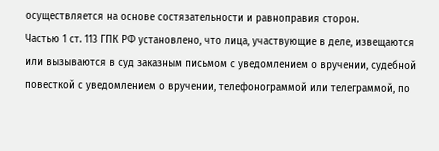осуществляется на основе состязательности и равноправия сторон.
Частью 1 ст. 113 ГПК РФ установлено, что лица, участвующие в деле, извещаются или вызываются в суд заказным письмом с уведомлением о вручении, судебной повесткой с уведомлением о вручении, телефонограммой или телеграммой, по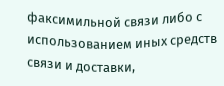факсимильной связи либо с использованием иных средств связи и доставки,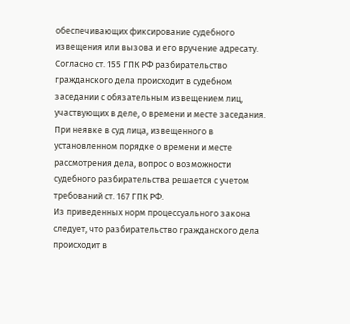обеспечивающих фиксирование судебного извещения или вызова и его вручение адресату.
Согласно ст. 155 ГПК РФ разбирательство гражданского дела происходит в судебном заседании с обязательным извещением лиц, участвующих в деле, о времени и месте заседания.
При неявке в суд лица, извещенного в установленном порядке о времени и месте рассмотрения дела, вопрос о возможности судебного разбирательства решается с учетом требований ст. 167 ГПК РФ.
Из приведенных норм процессуального закона следует, что разбирательство гражданского дела происходит в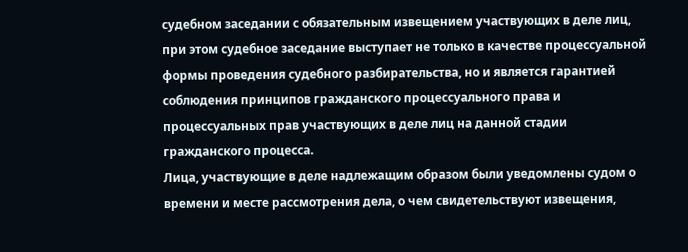судебном заседании с обязательным извещением участвующих в деле лиц, при этом судебное заседание выступает не только в качестве процессуальной формы проведения судебного разбирательства, но и является гарантией соблюдения принципов гражданского процессуального права и процессуальных прав участвующих в деле лиц на данной стадии гражданского процесса.
Лица, участвующие в деле надлежащим образом были уведомлены судом о времени и месте рассмотрения дела, о чем свидетельствуют извещения,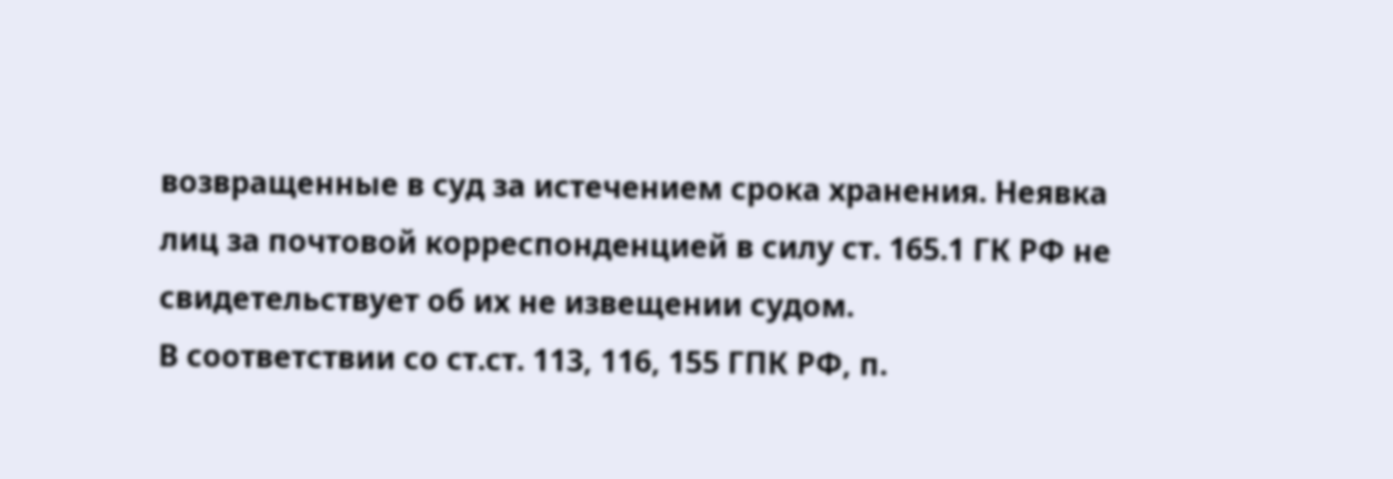возвращенные в суд за истечением срока хранения. Неявка лиц за почтовой корреспонденцией в силу ст. 165.1 ГК РФ не свидетельствует об их не извещении судом.
В соответствии со ст.ст. 113, 116, 155 ГПК РФ, п.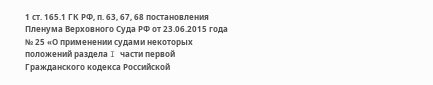1 ст. 165.1 ГК РФ, п. 63, 67, 68 постановления Пленума Верховного Суда РФ от 23.06.2015 года № 25 «О применении судами некоторых положений раздела I части первой Гражданского кодекса Российской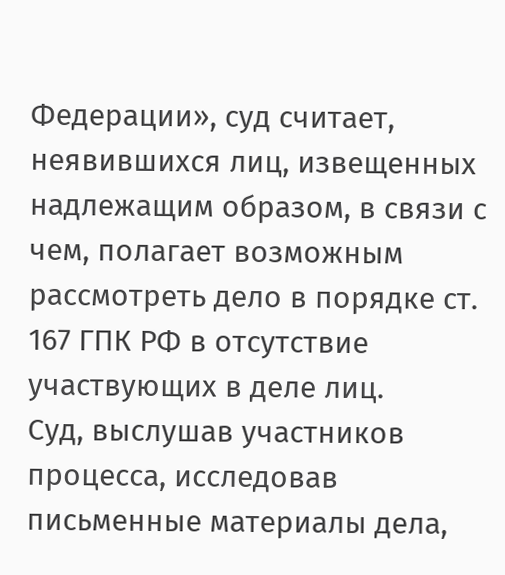Федерации», суд считает, неявившихся лиц, извещенных надлежащим образом, в связи с чем, полагает возможным рассмотреть дело в порядке ст. 167 ГПК РФ в отсутствие участвующих в деле лиц.
Суд, выслушав участников процесса, исследовав письменные материалы дела,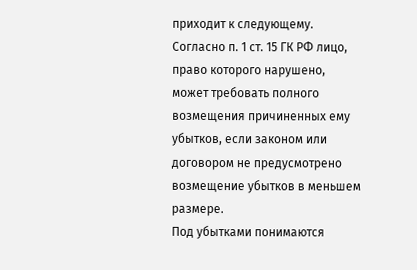приходит к следующему.
Согласно п. 1 ст. 15 ГК РФ лицо, право которого нарушено, может требовать полного возмещения причиненных ему убытков, если законом или договором не предусмотрено возмещение убытков в меньшем размере.
Под убытками понимаются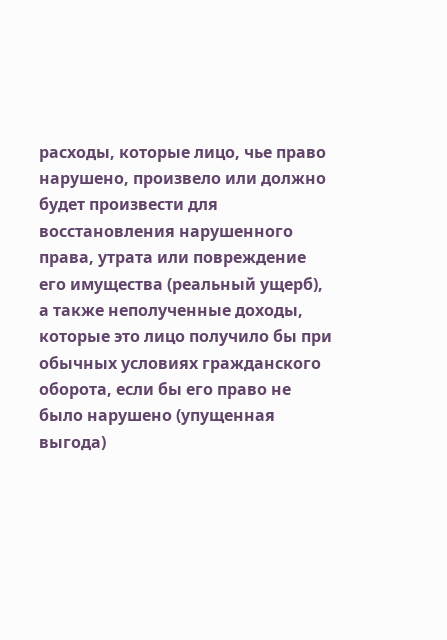расходы, которые лицо, чье право нарушено, произвело или должно будет произвести для восстановления нарушенного права, утрата или повреждение его имущества (реальный ущерб), а также неполученные доходы, которые это лицо получило бы при обычных условиях гражданского оборота, если бы его право не было нарушено (упущенная выгода)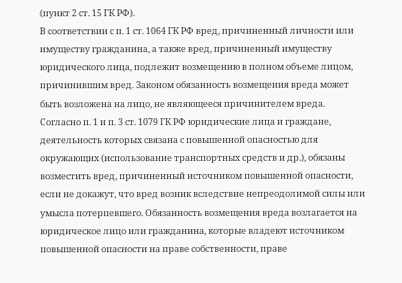(пункт 2 ст. 15 ГК РФ).
В соответствии с п. 1 ст. 1064 ГК РФ вред, причиненный личности или имуществу гражданина, а также вред, причиненный имуществу юридического лица, подлежит возмещению в полном объеме лицом, причинившим вред. Законом обязанность возмещения вреда может быть возложена на лицо, не являющееся причинителем вреда.
Согласно п. 1 и п. 3 ст. 1079 ГК РФ юридические лица и граждане, деятельность которых связана с повышенной опасностью для окружающих (использование транспортных средств и др.), обязаны возместить вред, причиненный источником повышенной опасности, если не докажут, что вред возник вследствие непреодолимой силы или умысла потерпевшего. Обязанность возмещения вреда возлагается на юридическое лицо или гражданина, которые владеют источником повышенной опасности на праве собственности, праве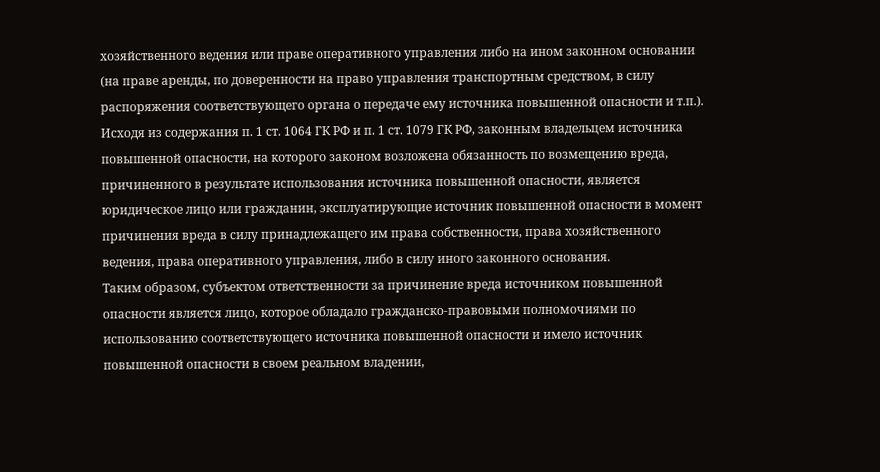хозяйственного ведения или праве оперативного управления либо на ином законном основании (на праве аренды, по доверенности на право управления транспортным средством, в силу распоряжения соответствующего органа о передаче ему источника повышенной опасности и т.п.).
Исходя из содержания п. 1 ст. 1064 ГК РФ и п. 1 ст. 1079 ГК РФ, законным владельцем источника повышенной опасности, на которого законом возложена обязанность по возмещению вреда, причиненного в результате использования источника повышенной опасности, является юридическое лицо или гражданин, эксплуатирующие источник повышенной опасности в момент причинения вреда в силу принадлежащего им права собственности, права хозяйственного ведения, права оперативного управления, либо в силу иного законного основания.
Таким образом, субъектом ответственности за причинение вреда источником повышенной опасности является лицо, которое обладало гражданско-правовыми полномочиями по использованию соответствующего источника повышенной опасности и имело источник повышенной опасности в своем реальном владении,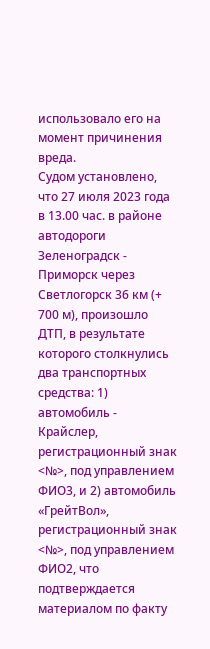использовало его на момент причинения вреда.
Судом установлено, что 27 июля 2023 года в 13.00 час. в районе автодороги Зеленоградск - Приморск через Светлогорск 36 км (+ 700 м), произошло ДТП, в результате которого столкнулись два транспортных средства: 1) автомобиль - Крайслер, регистрационный знак <№>, под управлением ФИО3, и 2) автомобиль «ГрейтВол», регистрационный знак <№>, под управлением ФИО2, что подтверждается материалом по факту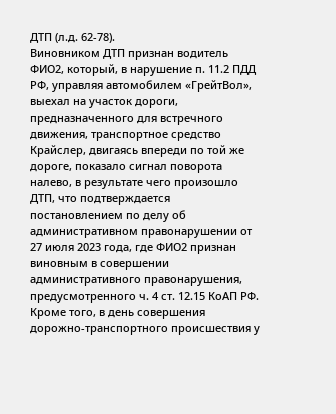ДТП (л.д. 62-78).
Виновником ДТП признан водитель ФИО2, который, в нарушение п. 11.2 ПДД РФ, управляя автомобилем «ГрейтВол», выехал на участок дороги, предназначенного для встречного движения, транспортное средство Крайслер, двигаясь впереди по той же дороге, показало сигнал поворота налево, в результате чего произошло ДТП, что подтверждается постановлением по делу об административном правонарушении от 27 июля 2023 года, где ФИО2 признан виновным в совершении административного правонарушения, предусмотренного ч. 4 ст. 12.15 КоАП РФ.
Кроме того, в день совершения дорожно-транспортного происшествия у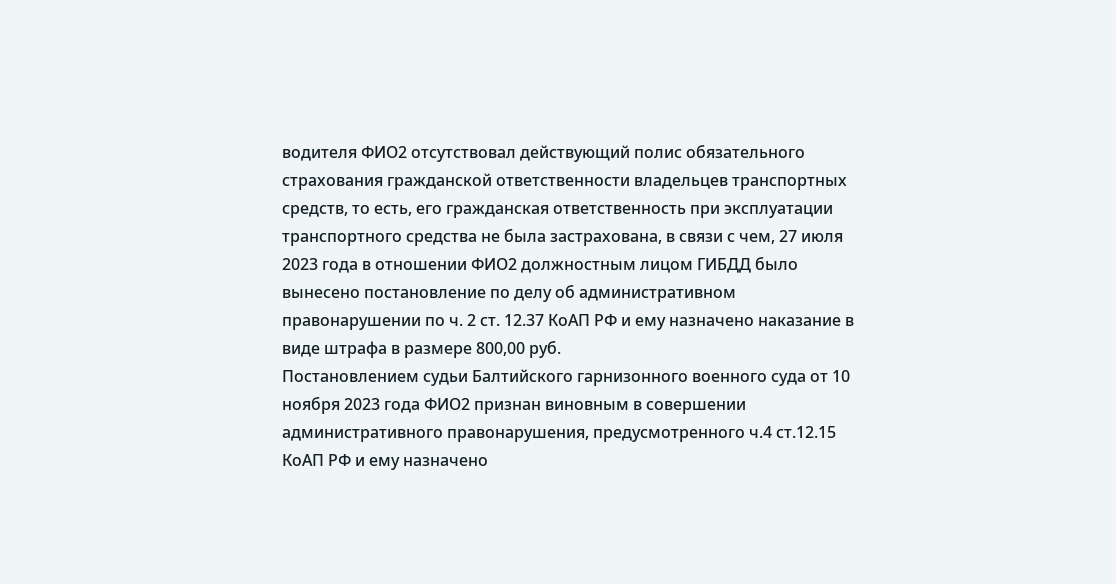водителя ФИО2 отсутствовал действующий полис обязательного страхования гражданской ответственности владельцев транспортных средств, то есть, его гражданская ответственность при эксплуатации транспортного средства не была застрахована, в связи с чем, 27 июля 2023 года в отношении ФИО2 должностным лицом ГИБДД было вынесено постановление по делу об административном правонарушении по ч. 2 ст. 12.37 КоАП РФ и ему назначено наказание в виде штрафа в размере 800,00 руб.
Постановлением судьи Балтийского гарнизонного военного суда от 10 ноября 2023 года ФИО2 признан виновным в совершении административного правонарушения, предусмотренного ч.4 ст.12.15 КоАП РФ и ему назначено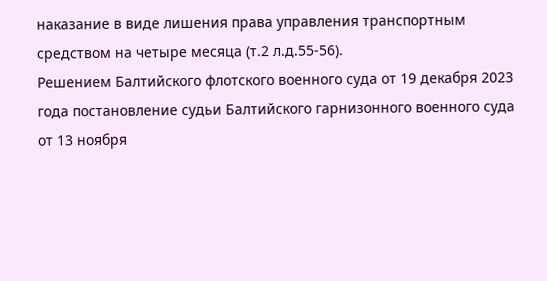наказание в виде лишения права управления транспортным средством на четыре месяца (т.2 л.д.55-56).
Решением Балтийского флотского военного суда от 19 декабря 2023 года постановление судьи Балтийского гарнизонного военного суда от 13 ноября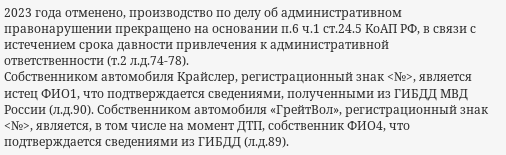2023 года отменено, производство по делу об административном правонарушении прекращено на основании п.6 ч.1 ст.24.5 КоАП РФ, в связи с истечением срока давности привлечения к административной ответственности (т.2 л.д.74-78).
Собственником автомобиля Крайслер, регистрационный знак <№>, является истец ФИО1, что подтверждается сведениями, полученными из ГИБДД МВД России (л.д.90). Собственником автомобиля «ГрейтВол», регистрационный знак <№>, является, в том числе на момент ДТП, собственник ФИО4, что подтверждается сведениями из ГИБДД (л.д.89).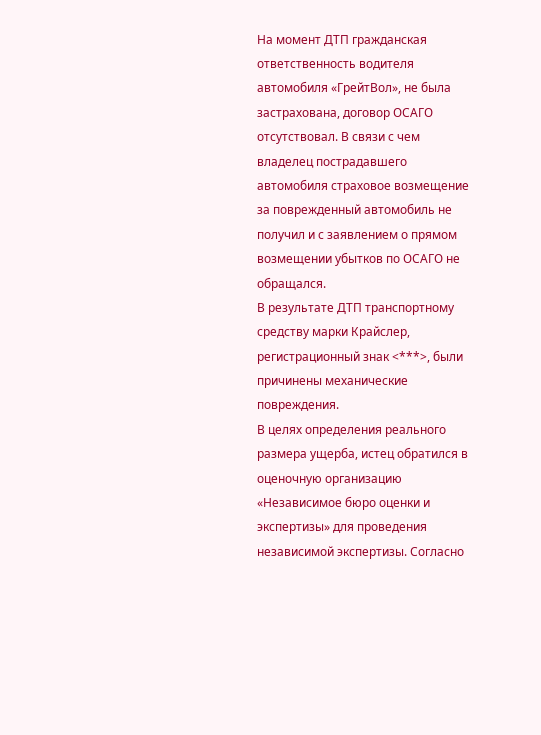На момент ДТП гражданская ответственность водителя автомобиля «ГрейтВол», не была застрахована, договор ОСАГО отсутствовал. В связи с чем владелец пострадавшего автомобиля страховое возмещение за поврежденный автомобиль не получил и с заявлением о прямом возмещении убытков по ОСАГО не обращался.
В результате ДТП транспортному средству марки Крайслер, регистрационный знак <***>, были причинены механические повреждения.
В целях определения реального размера ущерба, истец обратился в оценочную организацию «Независимое бюро оценки и экспертизы» для проведения независимой экспертизы. Согласно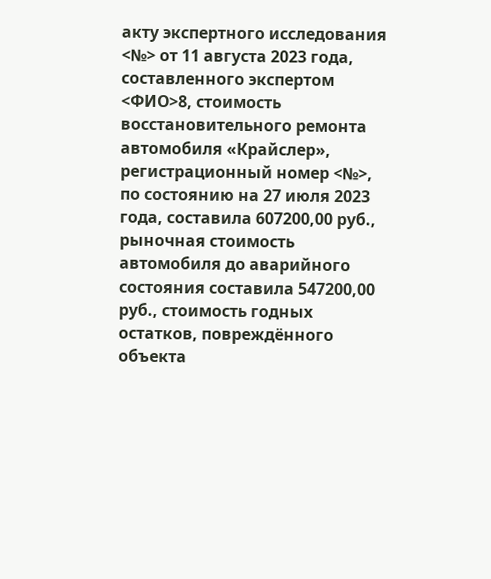акту экспертного исследования <№> от 11 августа 2023 года, составленного экспертом <ФИО>8, стоимость восстановительного ремонта автомобиля «Крайслер», регистрационный номер <№>, по состоянию на 27 июля 2023 года, составила 607200,00 руб., рыночная стоимость автомобиля до аварийного состояния составила 547200,00 руб., стоимость годных остатков, повреждённого объекта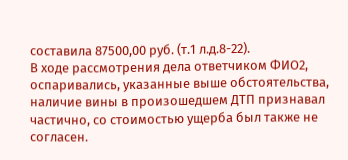составила 87500,00 руб. (т.1 л.д.8-22).
В ходе рассмотрения дела ответчиком ФИО2, оспаривались, указанные выше обстоятельства, наличие вины в произошедшем ДТП признавал частично, со стоимостью ущерба был также не согласен.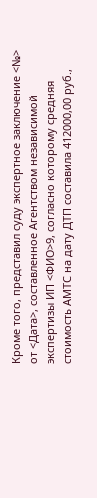Кроме того, представил суду экспертное заключение <№> от <Дата>, составленное Агентством независимой экспертизы ИП <ФИО>9, согласно которому средняя стоимость АМТС на дату ДТП составила 412000,00 руб.,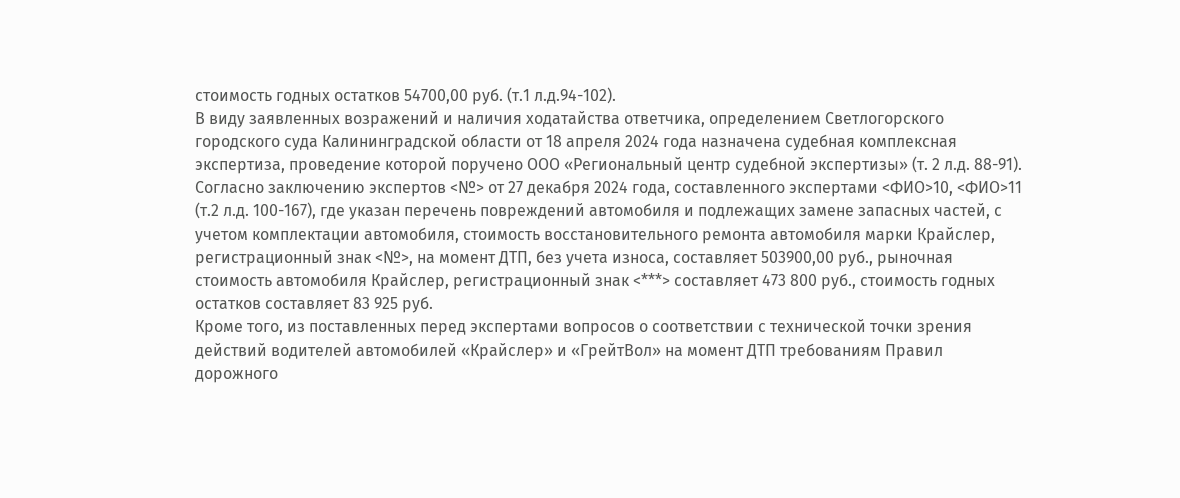стоимость годных остатков 54700,00 руб. (т.1 л.д.94-102).
В виду заявленных возражений и наличия ходатайства ответчика, определением Светлогорского городского суда Калининградской области от 18 апреля 2024 года назначена судебная комплексная экспертиза, проведение которой поручено ООО «Региональный центр судебной экспертизы» (т. 2 л.д. 88-91).
Согласно заключению экспертов <№> от 27 декабря 2024 года, составленного экспертами <ФИО>10, <ФИО>11 (т.2 л.д. 100-167), где указан перечень повреждений автомобиля и подлежащих замене запасных частей, с учетом комплектации автомобиля, стоимость восстановительного ремонта автомобиля марки Крайслер, регистрационный знак <№>, на момент ДТП, без учета износа, составляет 503900,00 руб., рыночная стоимость автомобиля Крайслер, регистрационный знак <***> составляет 473 800 руб., стоимость годных остатков составляет 83 925 руб.
Кроме того, из поставленных перед экспертами вопросов о соответствии с технической точки зрения действий водителей автомобилей «Крайслер» и «ГрейтВол» на момент ДТП требованиям Правил дорожного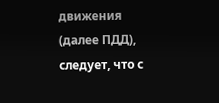движения (далее ПДД), следует, что с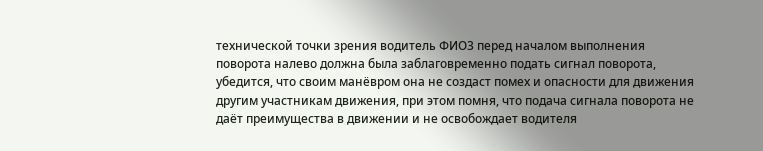технической точки зрения водитель ФИО3 перед началом выполнения поворота налево должна была заблаговременно подать сигнал поворота, убедится, что своим манёвром она не создаст помех и опасности для движения другим участникам движения, при этом помня, что подача сигнала поворота не даёт преимущества в движении и не освобождает водителя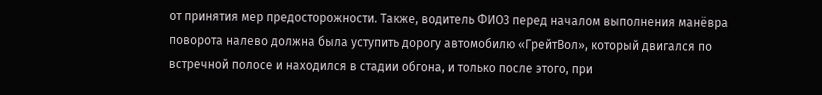от принятия мер предосторожности. Также, водитель ФИО3 перед началом выполнения манёвра поворота налево должна была уступить дорогу автомобилю «ГрейтВол», который двигался по встречной полосе и находился в стадии обгона, и только после этого, при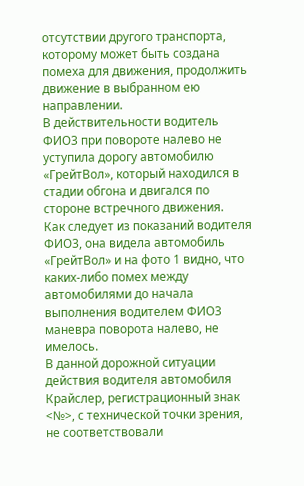отсутствии другого транспорта, которому может быть создана помеха для движения, продолжить движение в выбранном ею направлении.
В действительности водитель ФИО3 при повороте налево не уступила дорогу автомобилю «ГрейтВол», который находился в стадии обгона и двигался по стороне встречного движения.
Как следует из показаний водителя ФИО3, она видела автомобиль «ГрейтВол» и на фото 1 видно, что каких-либо помех между автомобилями до начала выполнения водителем ФИО3 маневра поворота налево, не имелось.
В данной дорожной ситуации действия водителя автомобиля Крайслер, регистрационный знак <№>, с технической точки зрения, не соответствовали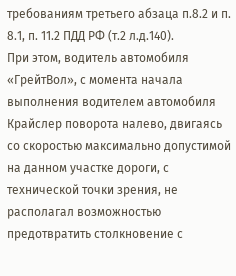требованиям третьего абзаца п.8.2 и п. 8.1, п. 11.2 ПДД РФ (т.2 л.д.140).
При этом, водитель автомобиля «ГрейтВол», с момента начала выполнения водителем автомобиля Крайслер поворота налево, двигаясь со скоростью максимально допустимой на данном участке дороги, с технической точки зрения, не располагал возможностью предотвратить столкновение с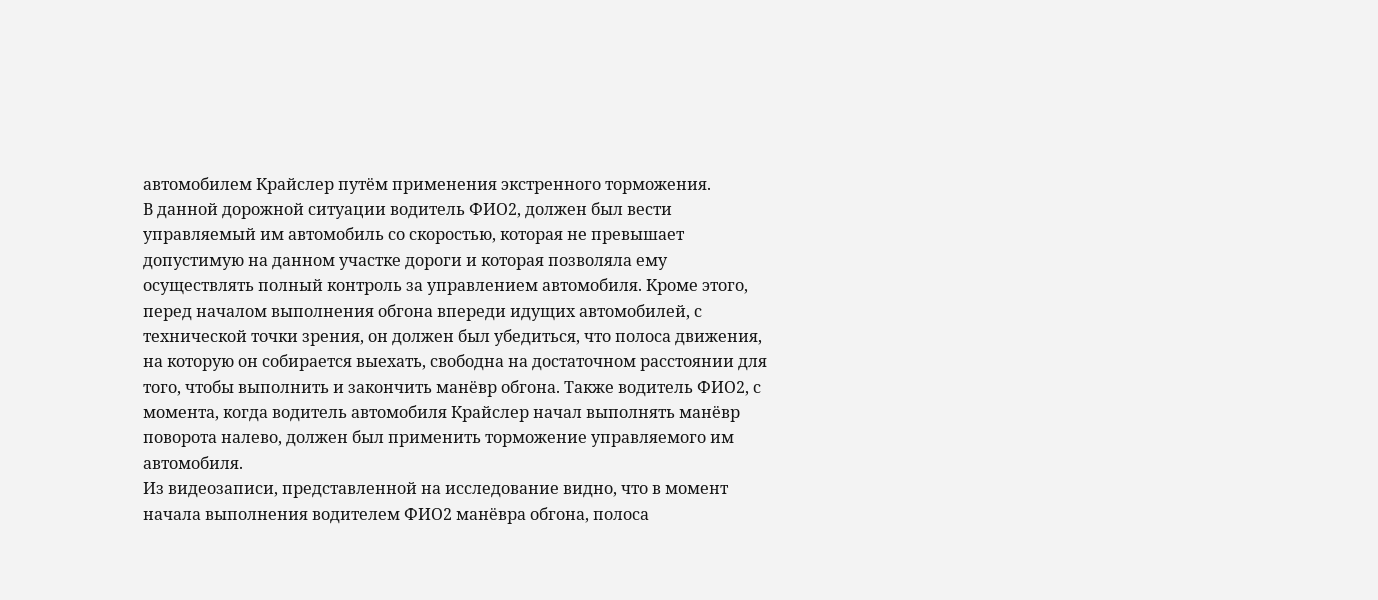автомобилем Крайслер путём применения экстренного торможения.
В данной дорожной ситуации водитель ФИО2, должен был вести управляемый им автомобиль со скоростью, которая не превышает допустимую на данном участке дороги и которая позволяла ему осуществлять полный контроль за управлением автомобиля. Кроме этого, перед началом выполнения обгона впереди идущих автомобилей, с технической точки зрения, он должен был убедиться, что полоса движения, на которую он собирается выехать, свободна на достаточном расстоянии для того, чтобы выполнить и закончить манёвр обгона. Также водитель ФИО2, с момента, когда водитель автомобиля Крайслер начал выполнять манёвр поворота налево, должен был применить торможение управляемого им автомобиля.
Из видеозаписи, представленной на исследование видно, что в момент начала выполнения водителем ФИО2 манёвра обгона, полоса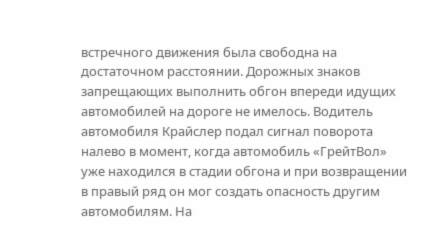встречного движения была свободна на достаточном расстоянии. Дорожных знаков запрещающих выполнить обгон впереди идущих автомобилей на дороге не имелось. Водитель автомобиля Крайслер подал сигнал поворота налево в момент, когда автомобиль «ГрейтВол» уже находился в стадии обгона и при возвращении в правый ряд он мог создать опасность другим автомобилям. На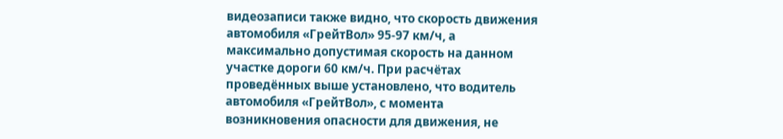видеозаписи также видно, что скорость движения автомобиля «ГрейтВол» 95-97 км/ч, а максимально допустимая скорость на данном участке дороги 60 км/ч. При расчётах проведённых выше установлено, что водитель автомобиля «ГрейтВол», с момента возникновения опасности для движения, не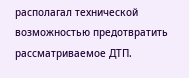располагал технической возможностью предотвратить рассматриваемое ДТП.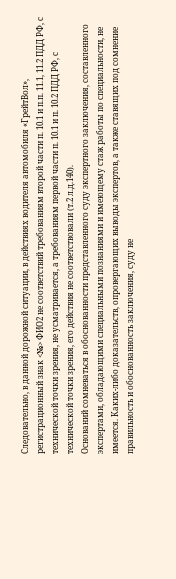Следовательно, в данной дорожной ситуации, в действиях водителя автомобиля «ГрейтВол», регистрационный знак <№> ФИО2 не соответствий требованиям второй части п. 10.1 и п.п. 11.1, 11.2 ПДД РФ, с технической точки зрения, не усматривается, а требованиям первой части п. 10.1 и п. 10.2 ПДД РФ, с технической точки зрения, его действия не соответствовали (т.2 л.д.140).
Оснований сомневаться в обоснованности представленного суду экспертного заключения, составленного экспертами, обладающими специальными познаниями и имеющему стаж работы по специальности, не имеется. Каких-либо доказательств, опровергающих выводы экспертов, а также ставящих под сомнение правильность и обоснованность заключения, суду не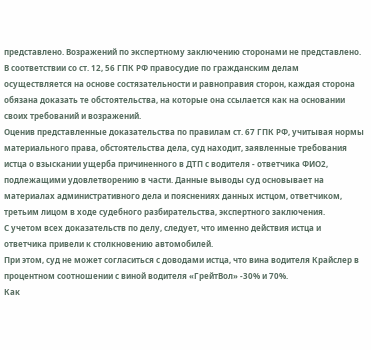представлено. Возражений по экспертному заключению сторонами не представлено.
В соответствии со ст. 12, 56 ГПК РФ правосудие по гражданским делам осуществляется на основе состязательности и равноправия сторон, каждая сторона обязана доказать те обстоятельства, на которые она ссылается как на основании своих требований и возражений.
Оценив представленные доказательства по правилам ст. 67 ГПК РФ, учитывая нормы материального права, обстоятельства дела, суд находит, заявленные требования истца о взыскании ущерба причиненного в ДТП с водителя - ответчика ФИО2, подлежащими удовлетворению в части. Данные выводы суд основывает на материалах административного дела и пояснениях данных истцом, ответчиком, третьим лицом в ходе судебного разбирательства, экспертного заключения.
С учетом всех доказательств по делу, следует, что именно действия истца и ответчика привели к столкновению автомобилей.
При этом, суд не может согласиться с доводами истца, что вина водителя Крайслер в процентном соотношении с виной водителя «ГрейтВол» -30% и 70%.
Как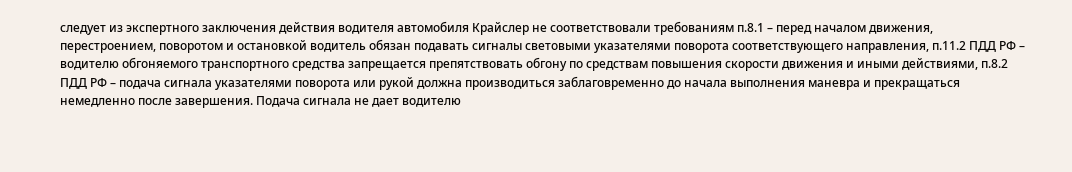следует из экспертного заключения действия водителя автомобиля Крайслер не соответствовали требованиям п.8.1 – перед началом движения, перестроением, поворотом и остановкой водитель обязан подавать сигналы световыми указателями поворота соответствующего направления, п.11.2 ПДД РФ – водителю обгоняемого транспортного средства запрещается препятствовать обгону по средствам повышения скорости движения и иными действиями, п.8.2 ПДД РФ – подача сигнала указателями поворота или рукой должна производиться заблаговременно до начала выполнения маневра и прекращаться немедленно после завершения. Подача сигнала не дает водителю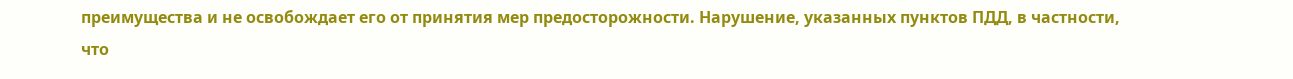преимущества и не освобождает его от принятия мер предосторожности. Нарушение, указанных пунктов ПДД, в частности, что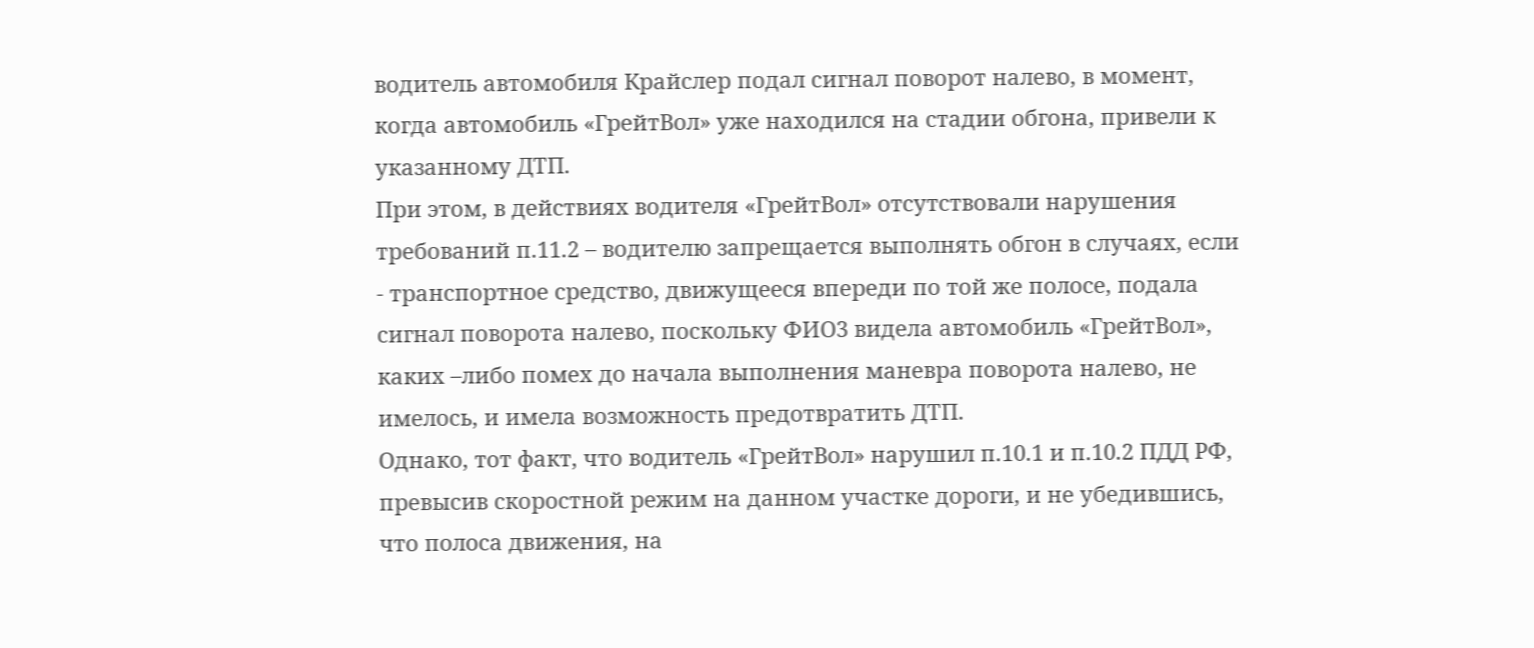водитель автомобиля Крайслер подал сигнал поворот налево, в момент, когда автомобиль «ГрейтВол» уже находился на стадии обгона, привели к указанному ДТП.
При этом, в действиях водителя «ГрейтВол» отсутствовали нарушения требований п.11.2 – водителю запрещается выполнять обгон в случаях, если - транспортное средство, движущееся впереди по той же полосе, подала сигнал поворота налево, поскольку ФИО3 видела автомобиль «ГрейтВол», каких –либо помех до начала выполнения маневра поворота налево, не имелось, и имела возможность предотвратить ДТП.
Однако, тот факт, что водитель «ГрейтВол» нарушил п.10.1 и п.10.2 ПДД РФ, превысив скоростной режим на данном участке дороги, и не убедившись, что полоса движения, на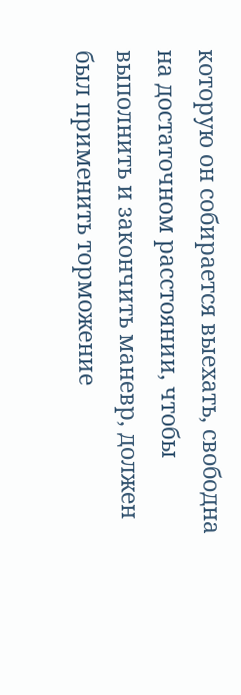которую он собирается выехать, свободна на достаточном расстоянии, чтобы выполнить и закончить маневр, должен был применить торможение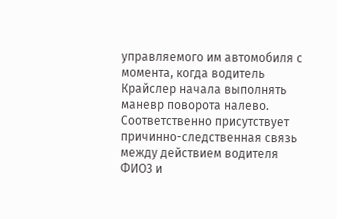управляемого им автомобиля с момента, когда водитель Крайслер начала выполнять маневр поворота налево.
Соответственно присутствует причинно-следственная связь между действием водителя ФИО3 и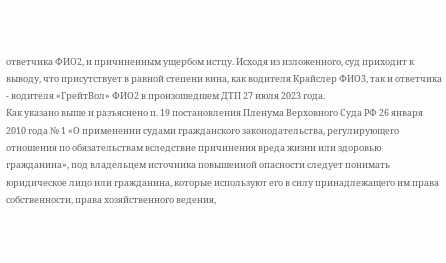ответчика ФИО2, и причиненным ущербом истцу. Исходя из изложенного, суд приходит к выводу, что присутствует в равной степени вина, как водителя Крайслер ФИО3, так и ответчика - водителя «ГрейтВол» ФИО2 в произошедшем ДТП 27 июля 2023 года.
Как указано выше и разъяснено п. 19 постановления Пленума Верховного Суда РФ 26 января 2010 года № 1 «О применении судами гражданского законодательства, регулирующего отношения по обязательствам вследствие причинения вреда жизни или здоровью гражданина», под владельцем источника повышенной опасности следует понимать юридическое лицо или гражданина, которые используют его в силу принадлежащего им права собственности, права хозяйственного ведения,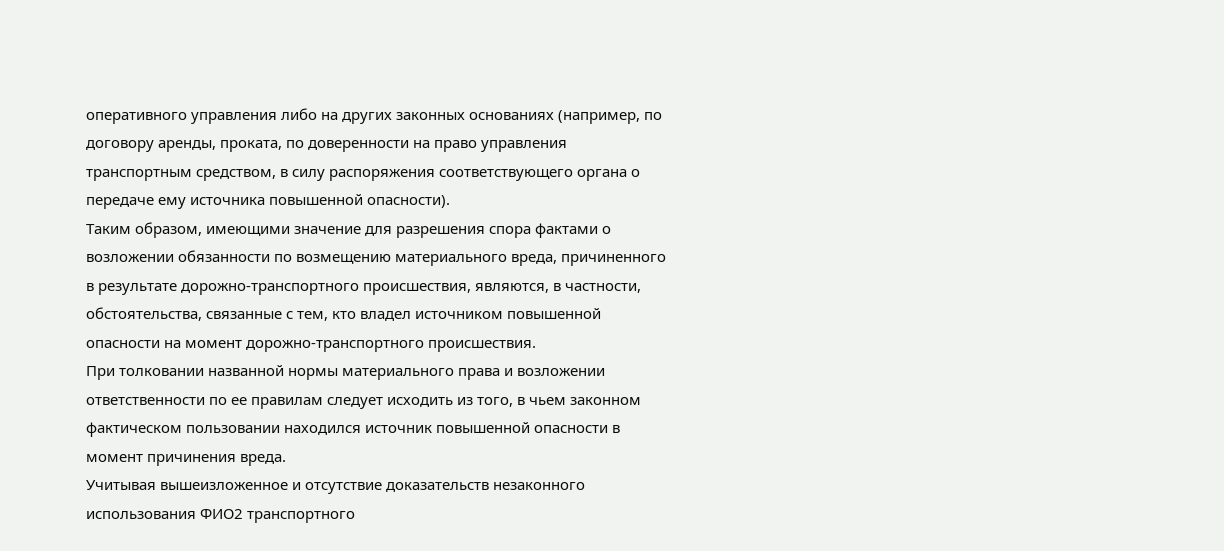оперативного управления либо на других законных основаниях (например, по договору аренды, проката, по доверенности на право управления транспортным средством, в силу распоряжения соответствующего органа о передаче ему источника повышенной опасности).
Таким образом, имеющими значение для разрешения спора фактами о возложении обязанности по возмещению материального вреда, причиненного в результате дорожно-транспортного происшествия, являются, в частности, обстоятельства, связанные с тем, кто владел источником повышенной опасности на момент дорожно-транспортного происшествия.
При толковании названной нормы материального права и возложении ответственности по ее правилам следует исходить из того, в чьем законном фактическом пользовании находился источник повышенной опасности в момент причинения вреда.
Учитывая вышеизложенное и отсутствие доказательств незаконного использования ФИО2 транспортного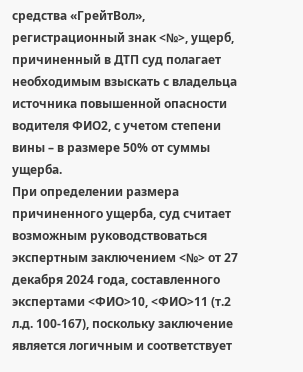средства «ГрейтВол», регистрационный знак <№>, ущерб, причиненный в ДТП суд полагает необходимым взыскать с владельца источника повышенной опасности водителя ФИО2, с учетом степени вины – в размере 50% от суммы ущерба.
При определении размера причиненного ущерба, суд считает возможным руководствоваться экспертным заключением <№> от 27 декабря 2024 года, составленного экспертами <ФИО>10, <ФИО>11 (т.2 л.д. 100-167), поскольку заключение является логичным и соответствует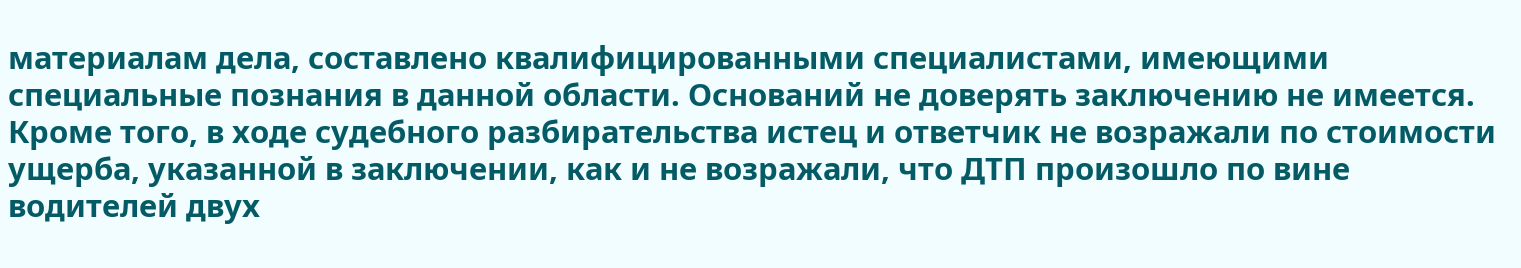материалам дела, составлено квалифицированными специалистами, имеющими специальные познания в данной области. Оснований не доверять заключению не имеется. Кроме того, в ходе судебного разбирательства истец и ответчик не возражали по стоимости ущерба, указанной в заключении, как и не возражали, что ДТП произошло по вине водителей двух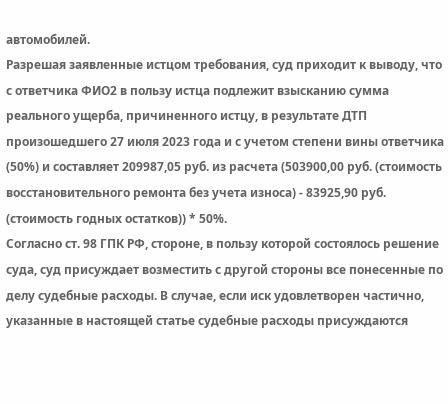автомобилей.
Разрешая заявленные истцом требования, суд приходит к выводу, что с ответчика ФИО2 в пользу истца подлежит взысканию сумма реального ущерба, причиненного истцу, в результате ДТП произошедшего 27 июля 2023 года и с учетом степени вины ответчика (50%) и составляет 209987,05 руб. из расчета (503900,00 руб. (стоимость восстановительного ремонта без учета износа) - 83925,90 руб. (стоимость годных остатков)) * 50%.
Согласно ст. 98 ГПК РФ, стороне, в пользу которой состоялось решение суда, суд присуждает возместить с другой стороны все понесенные по делу судебные расходы. В случае, если иск удовлетворен частично, указанные в настоящей статье судебные расходы присуждаются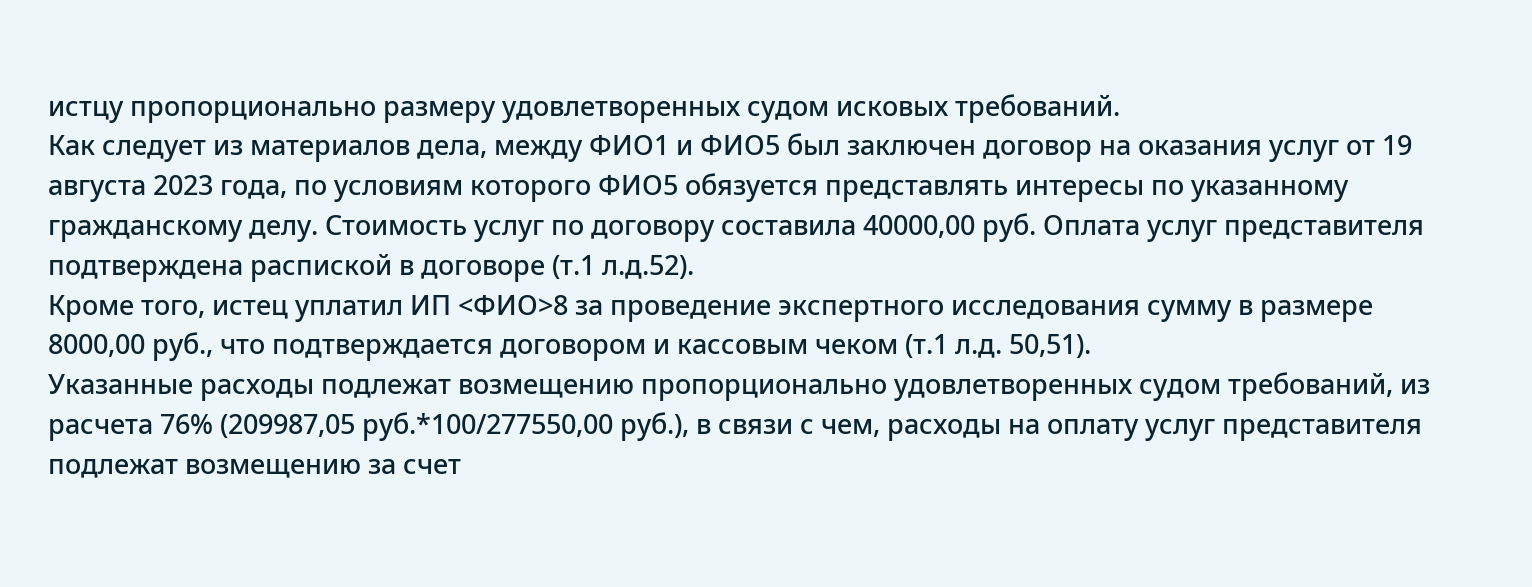истцу пропорционально размеру удовлетворенных судом исковых требований.
Как следует из материалов дела, между ФИО1 и ФИО5 был заключен договор на оказания услуг от 19 августа 2023 года, по условиям которого ФИО5 обязуется представлять интересы по указанному гражданскому делу. Стоимость услуг по договору составила 40000,00 руб. Оплата услуг представителя подтверждена распиской в договоре (т.1 л.д.52).
Кроме того, истец уплатил ИП <ФИО>8 за проведение экспертного исследования сумму в размере 8000,00 руб., что подтверждается договором и кассовым чеком (т.1 л.д. 50,51).
Указанные расходы подлежат возмещению пропорционально удовлетворенных судом требований, из расчета 76% (209987,05 руб.*100/277550,00 руб.), в связи с чем, расходы на оплату услуг представителя подлежат возмещению за счет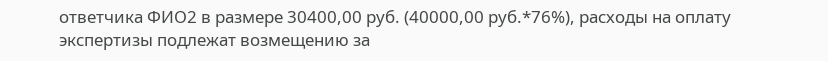ответчика ФИО2 в размере 30400,00 руб. (40000,00 руб.*76%), расходы на оплату экспертизы подлежат возмещению за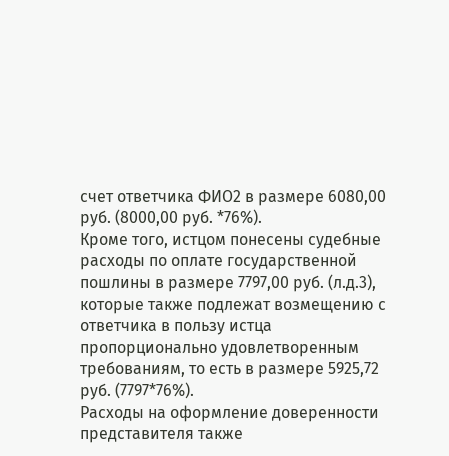счет ответчика ФИО2 в размере 6080,00 руб. (8000,00 руб. *76%).
Кроме того, истцом понесены судебные расходы по оплате государственной пошлины в размере 7797,00 руб. (л.д.3), которые также подлежат возмещению с ответчика в пользу истца пропорционально удовлетворенным требованиям, то есть в размере 5925,72 руб. (7797*76%).
Расходы на оформление доверенности представителя также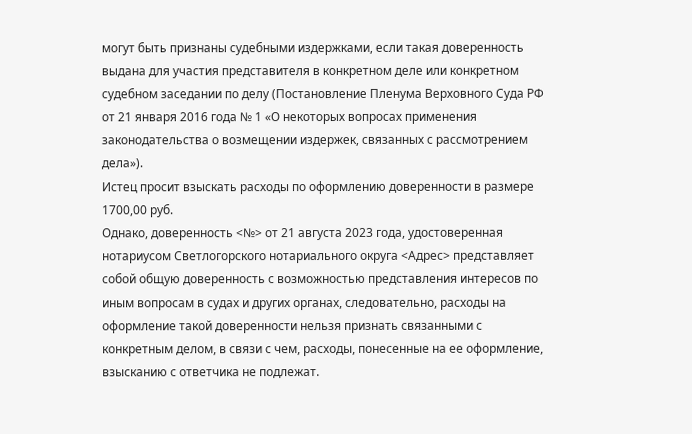могут быть признаны судебными издержками, если такая доверенность выдана для участия представителя в конкретном деле или конкретном судебном заседании по делу (Постановление Пленума Верховного Суда РФ от 21 января 2016 года № 1 «О некоторых вопросах применения законодательства о возмещении издержек, связанных с рассмотрением дела»).
Истец просит взыскать расходы по оформлению доверенности в размере 1700,00 руб.
Однако, доверенность <№> от 21 августа 2023 года, удостоверенная нотариусом Светлогорского нотариального округа <Адрес> представляет собой общую доверенность с возможностью представления интересов по иным вопросам в судах и других органах, следовательно, расходы на оформление такой доверенности нельзя признать связанными с конкретным делом, в связи с чем, расходы, понесенные на ее оформление, взысканию с ответчика не подлежат.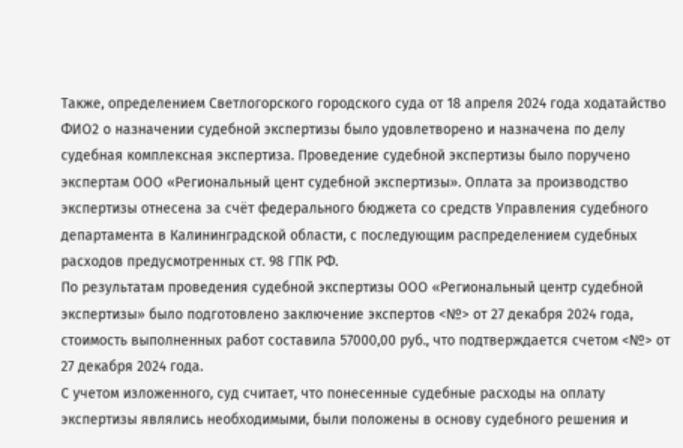Также, определением Светлогорского городского суда от 18 апреля 2024 года ходатайство ФИО2 о назначении судебной экспертизы было удовлетворено и назначена по делу судебная комплексная экспертиза. Проведение судебной экспертизы было поручено экспертам ООО «Региональный цент судебной экспертизы». Оплата за производство экспертизы отнесена за счёт федерального бюджета со средств Управления судебного департамента в Калининградской области, с последующим распределением судебных расходов предусмотренных ст. 98 ГПК РФ.
По результатам проведения судебной экспертизы ООО «Региональный центр судебной экспертизы» было подготовлено заключение экспертов <№> от 27 декабря 2024 года, стоимость выполненных работ составила 57000,00 руб., что подтверждается счетом <№> от 27 декабря 2024 года.
С учетом изложенного, суд считает, что понесенные судебные расходы на оплату экспертизы являлись необходимыми, были положены в основу судебного решения и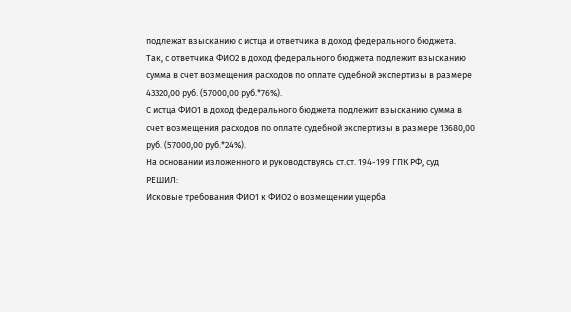подлежат взысканию с истца и ответчика в доход федерального бюджета.
Так, с ответчика ФИО2 в доход федерального бюджета подлежит взысканию сумма в счет возмещения расходов по оплате судебной экспертизы в размере 43320,00 руб. (57000,00 руб.*76%).
С истца ФИО1 в доход федерального бюджета подлежит взысканию сумма в счет возмещения расходов по оплате судебной экспертизы в размере 13680,00 руб. (57000,00 руб.*24%).
На основании изложенного и руководствуясь ст.ст. 194-199 ГПК РФ, суд
РЕШИЛ:
Исковые требования ФИО1 к ФИО2 о возмещении ущерба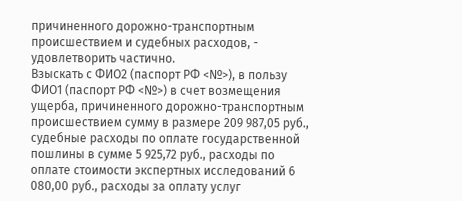причиненного дорожно-транспортным происшествием и судебных расходов, - удовлетворить частично.
Взыскать с ФИО2 (паспорт РФ <№>), в пользу ФИО1 (паспорт РФ <№>) в счет возмещения ущерба, причиненного дорожно-транспортным происшествием сумму в размере 209 987,05 руб., судебные расходы по оплате государственной пошлины в сумме 5 925,72 руб., расходы по оплате стоимости экспертных исследований 6 080,00 руб., расходы за оплату услуг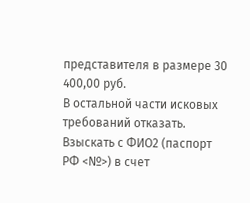представителя в размере 30 400,00 руб.
В остальной части исковых требований отказать.
Взыскать с ФИО2 (паспорт РФ <№>) в счет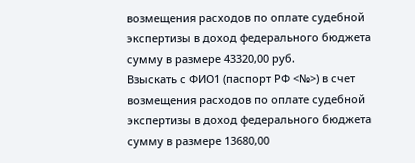возмещения расходов по оплате судебной экспертизы в доход федерального бюджета сумму в размере 43320,00 руб.
Взыскать с ФИО1 (паспорт РФ <№>) в счет возмещения расходов по оплате судебной экспертизы в доход федерального бюджета сумму в размере 13680,00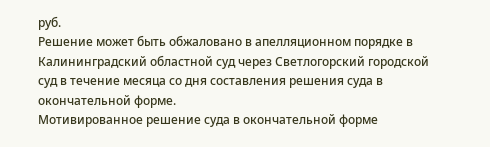руб.
Решение может быть обжаловано в апелляционном порядке в Калининградский областной суд через Светлогорский городской суд в течение месяца со дня составления решения суда в окончательной форме.
Мотивированное решение суда в окончательной форме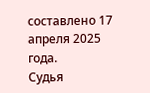составлено 17 апреля 2025 года.
Судья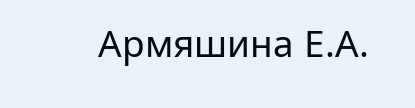Армяшина Е.А.